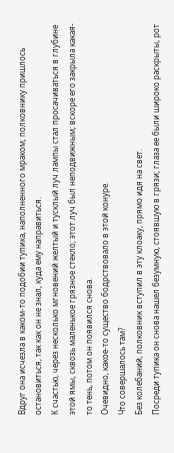Вдруг она исчезла в каком-то подобии тупика, наполненного мраком; полковнику пришлось остановиться, так как он не знал, куда ему направиться.
К счастью, через несколько мгновений желтый и тусклый луч лампы стал просачиваться в глубине этой ямы, сквозь маленькое грязное стекло; этот луч был неподвижным; вскоре его закрыла какая-то тень, потом он появился снова.
Очевидно, какое-то существо бодрствовало в этой конуре.
Что совершалось там?
Без колебаний, полковник вступил в эту клоаку, прямо идя на свет.
Посреди тупика он снова нашел безумную, стоявшую в грязи; глаза ее были широко раскрыты, рот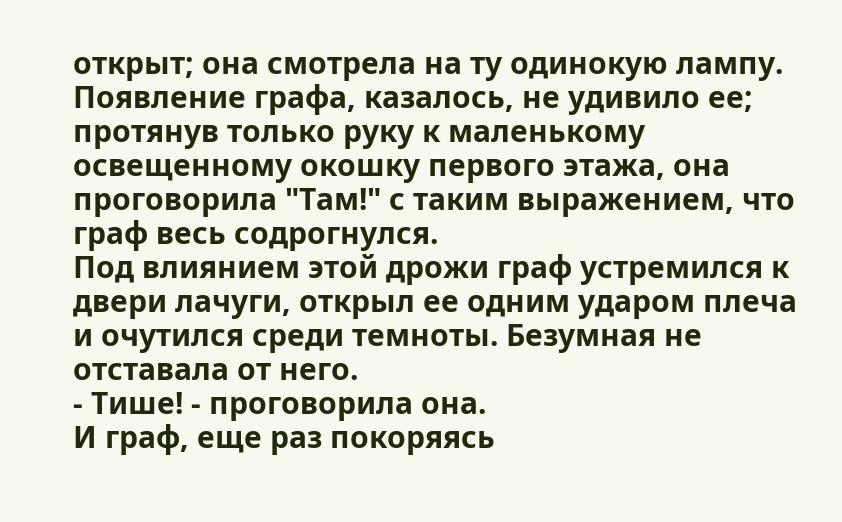открыт; она смотрела на ту одинокую лампу.
Появление графа, казалось, не удивило ее; протянув только руку к маленькому освещенному окошку первого этажа, она проговорила "Там!" с таким выражением, что граф весь содрогнулся.
Под влиянием этой дрожи граф устремился к двери лачуги, открыл ее одним ударом плеча и очутился среди темноты. Безумная не отставала от него.
- Тише! - проговорила она.
И граф, еще раз покоряясь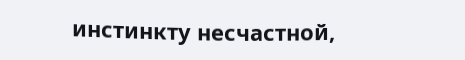инстинкту несчастной,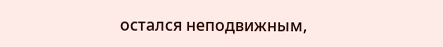остался неподвижным,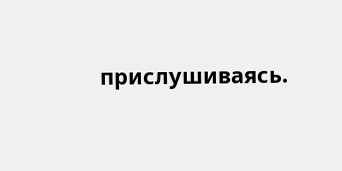прислушиваясь.